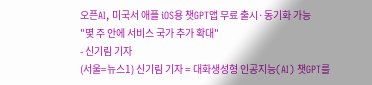오픈AI, 미국서 애플 iOS용 챗GPT앱 무료 출시·동기화 가능
"몇 주 안에 서비스 국가 추가 확대"
- 신기림 기자
(서울=뉴스1) 신기림 기자 = 대화생성형 인공지능(AI) 챗GPT를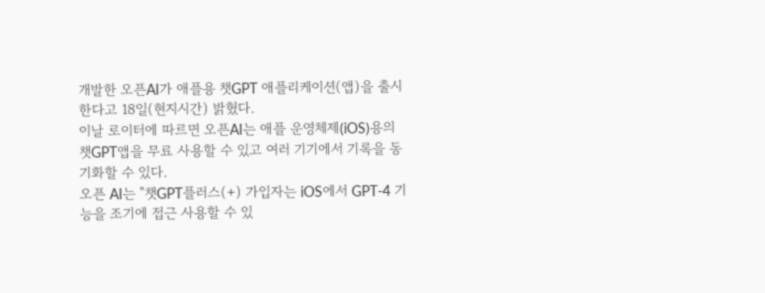개발한 오픈AI가 애플용 챗GPT 애플리케이션(앱)을 출시한다고 18일(현지시간) 밝혔다.
이날 로이터에 따르면 오픈AI는 애플 운영체제(iOS)용의 챗GPT앱을 무료 사용할 수 있고 여러 기기에서 기록을 동기화할 수 있다.
오픈 AI는 "챗GPT플러스(+) 가입자는 iOS에서 GPT-4 기능을 조기에 접근 사용할 수 있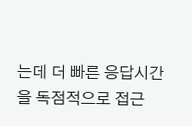는데 더 빠른 응답시간을 독점적으로 접근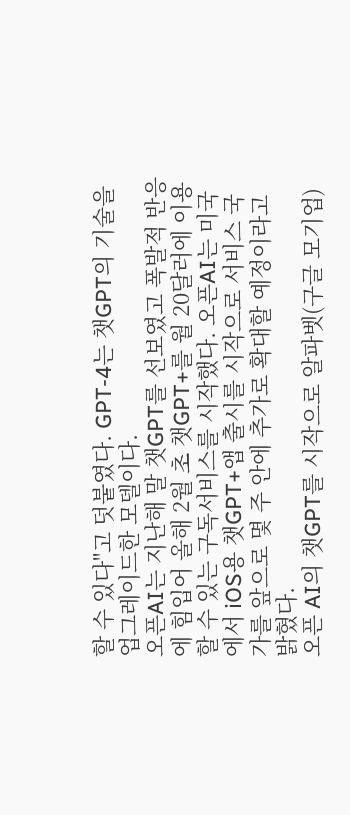할 수 있다"고 덧붙였다. GPT-4는 챗GPT의 기술을 업그레이드한 모델이다.
오픈AI는 지난해 말 챗GPT를 선보였고 폭발적 반응에 힘입어 올해 2월 초 챗GPT+를 월 20달러에 이용할 수 있는 구독서비스를 시작했다. 오픈AI는 미국에서 iOS용 챗GPT+앱 출시를 시작으로 서비스 국가를 앞으로 몇 주 안에 추가로 확대할 예정이라고 밝혔다.
오픈 AI의 챗GPT를 시작으로 알파벳(구글 모기업)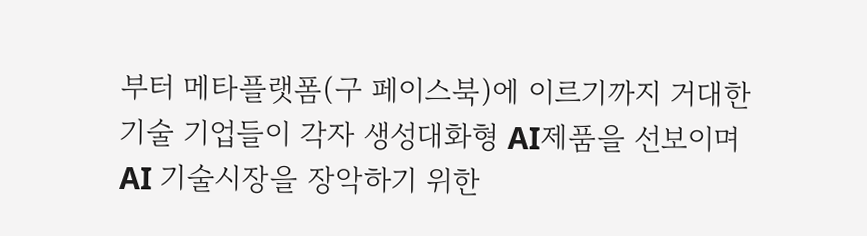부터 메타플랫폼(구 페이스북)에 이르기까지 거대한 기술 기업들이 각자 생성대화형 AI제품을 선보이며 AI 기술시장을 장악하기 위한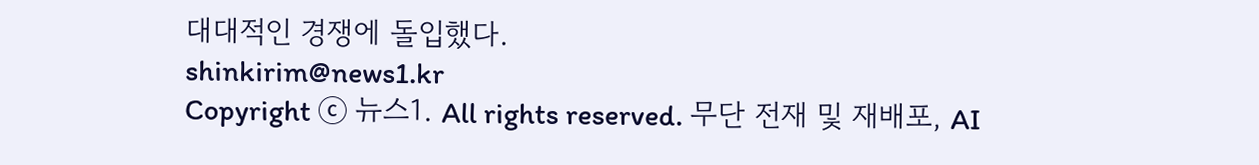대대적인 경쟁에 돌입했다.
shinkirim@news1.kr
Copyright ⓒ 뉴스1. All rights reserved. 무단 전재 및 재배포, AI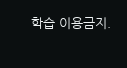학습 이용금지.